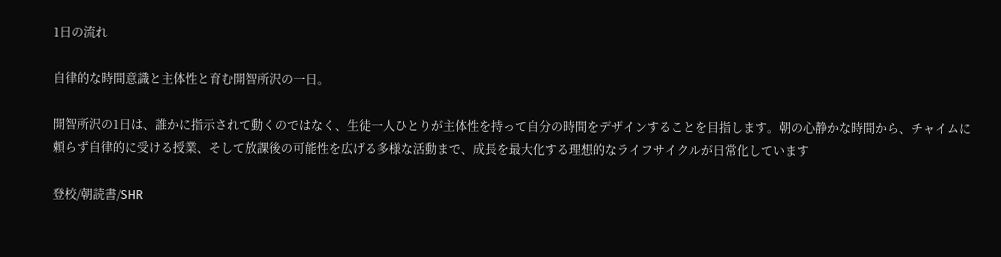1日の流れ

自律的な時間意識と主体性と育む開智所沢の一日。

開智所沢の1日は、誰かに指示されて動くのではなく、生徒一人ひとりが主体性を持って自分の時間をデザインすることを目指します。朝の心静かな時間から、チャイムに頼らず自律的に受ける授業、そして放課後の可能性を広げる多様な活動まで、成長を最大化する理想的なライフサイクルが日常化しています

登校/朝読書/SHR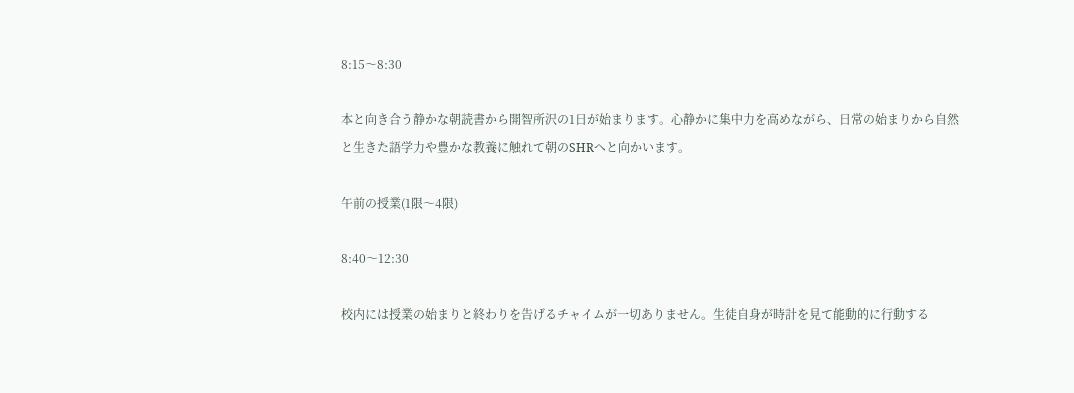8:15〜8:30

本と向き合う静かな朝読書から開智所沢の1日が始まります。心静かに集中力を高めながら、日常の始まりから自然と生きた語学力や豊かな教養に触れて朝のSHRへと向かいます。

午前の授業(1限〜4限)

8:40〜12:30

校内には授業の始まりと終わりを告げるチャイムが一切ありません。生徒自身が時計を見て能動的に行動する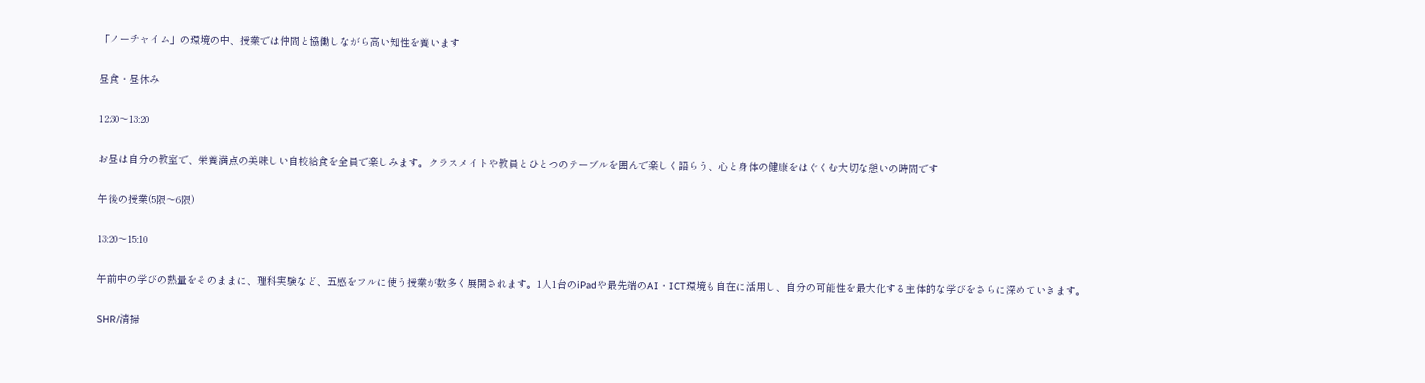「ノーチャイム」の環境の中、授業では仲間と協働しながら高い知性を養います

昼食・昼休み

12:30〜13:20

お昼は自分の教室で、栄養満点の美味しい自校給食を全員で楽しみます。クラスメイトや教員とひとつのテーブルを囲んで楽しく語らう、心と身体の健康をはぐくむ大切な憩いの時間です

午後の授業(5限〜6限)

13:20〜15:10

午前中の学びの熱量をそのままに、理科実験など、五感をフルに使う授業が数多く展開されます。1人1台のiPadや最先端のAI・ICT環境も自在に活用し、自分の可能性を最大化する主体的な学びをさらに深めていきます。

SHR/清掃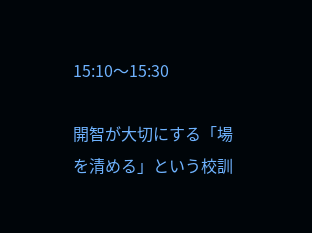15:10〜15:30

開智が大切にする「場を清める」という校訓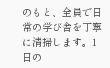のもと、全員で日常の学び舎を丁寧に清掃します。1日の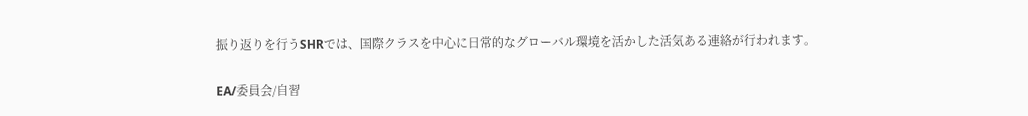振り返りを行うSHRでは、国際クラスを中心に日常的なグローバル環境を活かした活気ある連絡が行われます。

EA/委員会/自習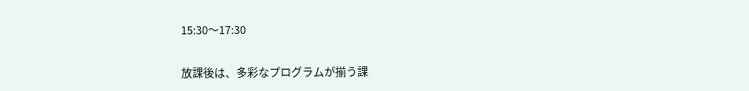15:30〜17:30

放課後は、多彩なプログラムが揃う課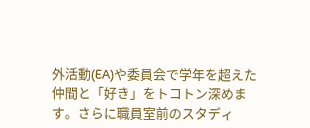外活動(EA)や委員会で学年を超えた仲間と「好き」をトコトン深めます。さらに職員室前のスタディ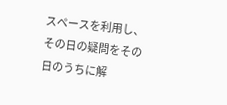スペースを利用し、その日の疑問をその日のうちに解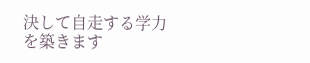決して自走する学力を築きます